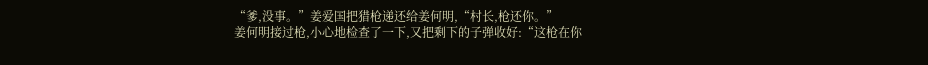“爹,没事。”姜爱国把猎枪递还给姜何明,“村长,枪还你。”
姜何明接过枪,小心地检查了一下,又把剩下的子弹收好:“这枪在你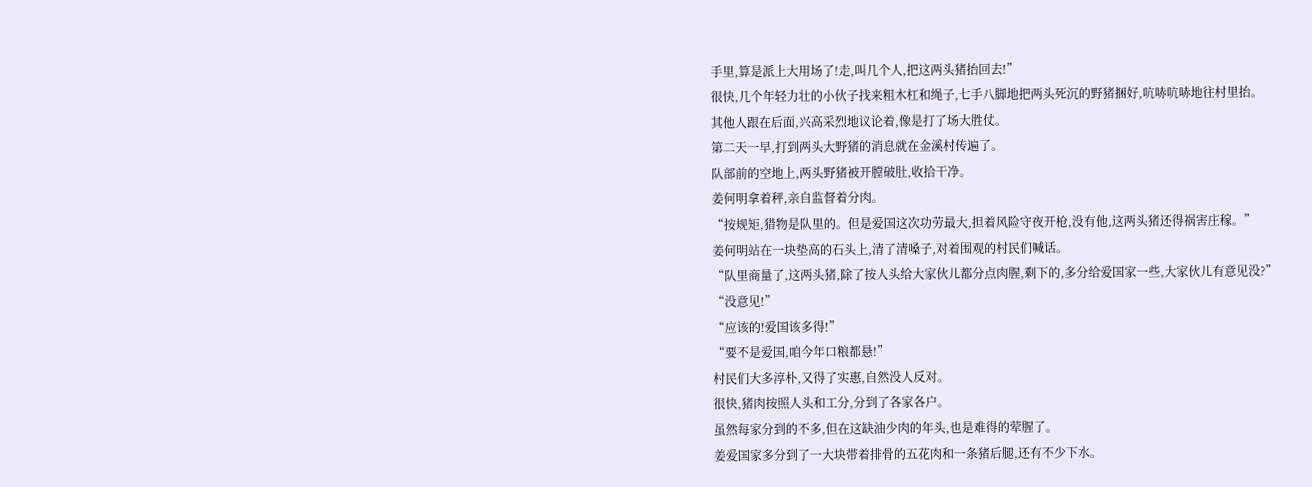手里,算是派上大用场了!走,叫几个人,把这两头猪抬回去!”
很快,几个年轻力壮的小伙子找来粗木杠和绳子,七手八脚地把两头死沉的野猪捆好,吭哧吭哧地往村里抬。
其他人跟在后面,兴高采烈地议论着,像是打了场大胜仗。
第二天一早,打到两头大野猪的消息就在金溪村传遍了。
队部前的空地上,两头野猪被开膛破肚,收拾干净。
姜何明拿着秤,亲自监督着分肉。
“按规矩,猎物是队里的。但是爱国这次功劳最大,担着风险守夜开枪,没有他,这两头猪还得祸害庄稼。”
姜何明站在一块垫高的石头上,清了清嗓子,对着围观的村民们喊话。
“队里商量了,这两头猪,除了按人头给大家伙儿都分点肉腥,剩下的,多分给爱国家一些,大家伙儿有意见没?”
“没意见!”
“应该的!爱国该多得!”
“要不是爱国,咱今年口粮都悬!”
村民们大多淳朴,又得了实惠,自然没人反对。
很快,猪肉按照人头和工分,分到了各家各户。
虽然每家分到的不多,但在这缺油少肉的年头,也是难得的荤腥了。
姜爱国家多分到了一大块带着排骨的五花肉和一条猪后腿,还有不少下水。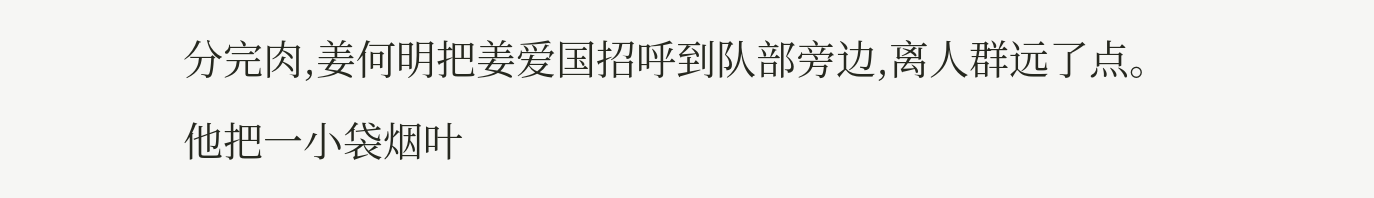分完肉,姜何明把姜爱国招呼到队部旁边,离人群远了点。
他把一小袋烟叶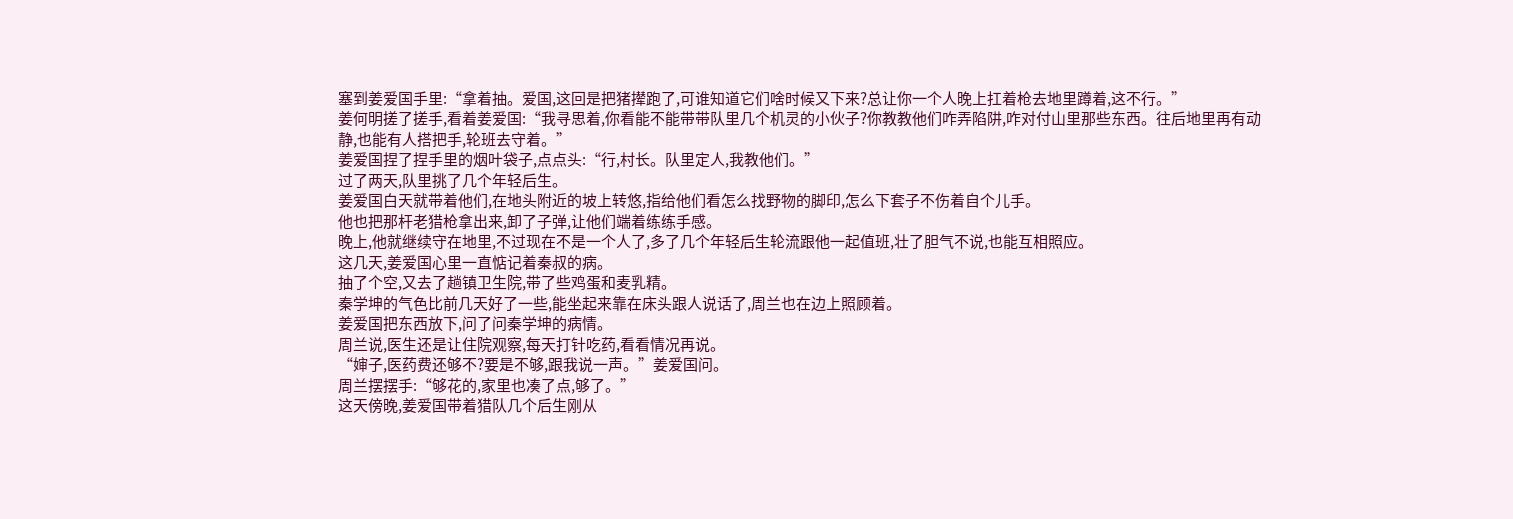塞到姜爱国手里:“拿着抽。爱国,这回是把猪撵跑了,可谁知道它们啥时候又下来?总让你一个人晚上扛着枪去地里蹲着,这不行。”
姜何明搓了搓手,看着姜爱国:“我寻思着,你看能不能带带队里几个机灵的小伙子?你教教他们咋弄陷阱,咋对付山里那些东西。往后地里再有动静,也能有人搭把手,轮班去守着。”
姜爱国捏了捏手里的烟叶袋子,点点头:“行,村长。队里定人,我教他们。”
过了两天,队里挑了几个年轻后生。
姜爱国白天就带着他们,在地头附近的坡上转悠,指给他们看怎么找野物的脚印,怎么下套子不伤着自个儿手。
他也把那杆老猎枪拿出来,卸了子弹,让他们端着练练手感。
晚上,他就继续守在地里,不过现在不是一个人了,多了几个年轻后生轮流跟他一起值班,壮了胆气不说,也能互相照应。
这几天,姜爱国心里一直惦记着秦叔的病。
抽了个空,又去了趟镇卫生院,带了些鸡蛋和麦乳精。
秦学坤的气色比前几天好了一些,能坐起来靠在床头跟人说话了,周兰也在边上照顾着。
姜爱国把东西放下,问了问秦学坤的病情。
周兰说,医生还是让住院观察,每天打针吃药,看看情况再说。
“婶子,医药费还够不?要是不够,跟我说一声。”姜爱国问。
周兰摆摆手:“够花的,家里也凑了点,够了。”
这天傍晚,姜爱国带着猎队几个后生刚从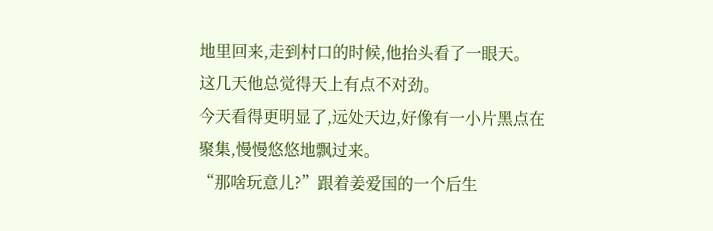地里回来,走到村口的时候,他抬头看了一眼天。
这几天他总觉得天上有点不对劲。
今天看得更明显了,远处天边,好像有一小片黑点在聚集,慢慢悠悠地飘过来。
“那啥玩意儿?”跟着姜爱国的一个后生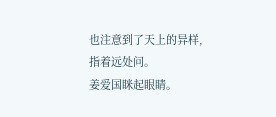也注意到了天上的异样,指着远处问。
姜爱国眯起眼睛。